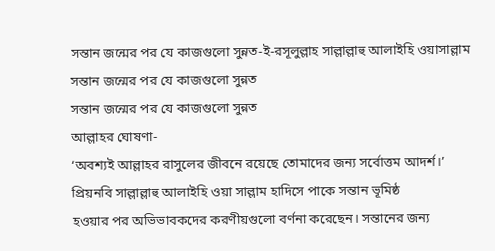সন্তান জন্মের পর যে কাজগুলো সুন্নত-ই-রসূলুল্লাহ সাল্লাল্লাহু আলাইহি ওয়াসাল্লাম
সন্তান জন্মের পর যে কাজগুলো সুন্নত
সন্তান জন্মের পর যে কাজগুলো সুন্নত
আল্লাহর ঘোষণা-
‘অবশ্যই আল্লাহর রাসুলের জীবনে রয়েছে তোমাদের জন্য সর্বোত্তম আদর্শ।’
প্রিয়নবি সাল্লাল্লাহু আলাইহি ওয়া সাল্লাম হাদিসে পাকে সন্তান ভূমিষ্ঠ
হওয়ার পর অভিভাবকদের করণীয়গুলো বর্ণনা করেছেন। সন্তানের জন্য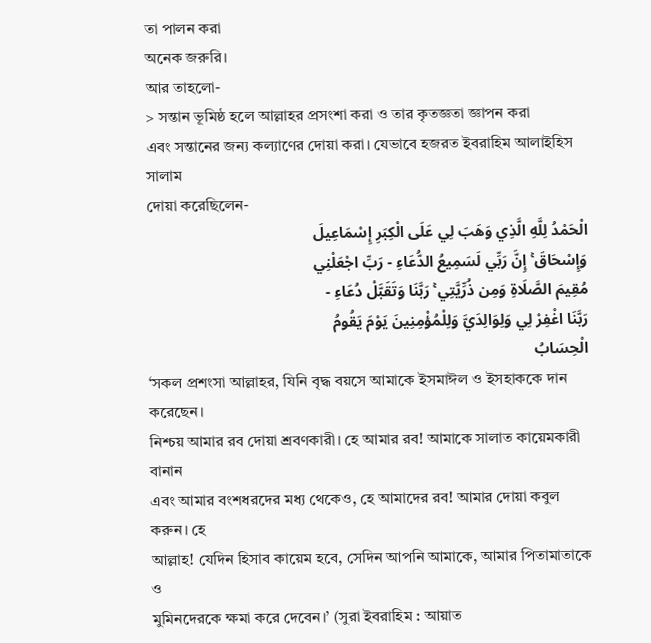তা পালন করা
অনেক জরুরি।
আর তাহলো-
> সন্তান ভূমিষ্ঠ হলে আল্লাহর প্রসংশা করা ও তার কৃতজ্ঞতা জ্ঞাপন করা
এবং সন্তানের জন্য কল্যাণের দোয়া করা। যেভাবে হজরত ইবরাহিম আলাইহিস সালাম
দোয়া করেছিলেন-
الْحَمْدُ لِلَّهِ الَّذِي وَهَبَ لِي عَلَى الْكِبَرِ إِسْمَاعِيلَ
وَإِسْحَاقَ ۚ إِنَّ رَبِّي لَسَمِيعُ الدُّعَاءِ - رَبِّ اجْعَلْنِي
مُقِيمَ الصَّلَاةِ وَمِن ذُرِّيَّتِي ۚ رَبَّنَا وَتَقَبَّلْ دُعَاءِ -
رَبَّنَا اغْفِرْ لِي وَلِوَالِدَيَّ وَلِلْمُؤْمِنِينَ يَوْمَ يَقُومُ
الْحِسَابُ
‘সকল প্রশংসা আল্লাহর, যিনি বৃদ্ধ বয়সে আমাকে ইসমাঈল ও ইসহাককে দান করেছেন।
নিশ্চয় আমার রব দোয়া শ্রবণকারী। হে আমার রব! আমাকে সালাত কায়েমকারী বানান
এবং আমার বংশধরদের মধ্য থেকেও, হে আমাদের রব! আমার দোয়া কবুল করুন। হে
আল্লাহ! যেদিন হিসাব কায়েম হবে, সেদিন আপনি আমাকে, আমার পিতামাতাকে ও
মুমিনদেরকে ক্ষমা করে দেবেন।’ (সুরা ইবরাহিম : আয়াত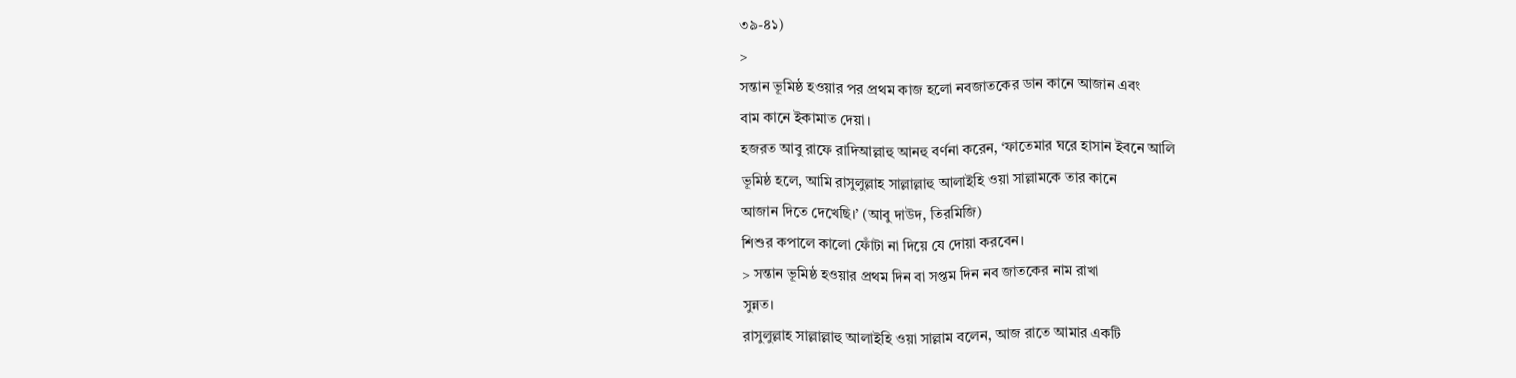৩৯-৪১)
>
সন্তান ভূমিষ্ঠ হওয়ার পর প্রথম কাজ হলো নবজাতকের ডান কানে আজান এবং
বাম কানে ইকামাত দেয়া।
হজরত আবু রাফে রাদিআল্লাহু আনহু বর্ণনা করেন, ‘ফাতেমার ঘরে হাসান ইবনে আলি
ভূমিষ্ঠ হলে, আমি রাসুলুল্লাহ সাল্লাল্লাহু আলাইহি ওয়া সাল্লামকে তার কানে
আজান দিতে দেখেছি।’ (আবু দাউদ, তিরমিজি)
শিশুর কপালে কালো ফোঁটা না দিয়ে যে দোয়া করবেন।
> সন্তান ভূমিষ্ঠ হওয়ার প্রথম দিন বা সপ্তম দিন নব জাতকের নাম রাখা
সুন্নত।
রাসুলুল্লাহ সাল্লাল্লাহু আলাইহি ওয়া সাল্লাম বলেন, আজ রাতে আমার একটি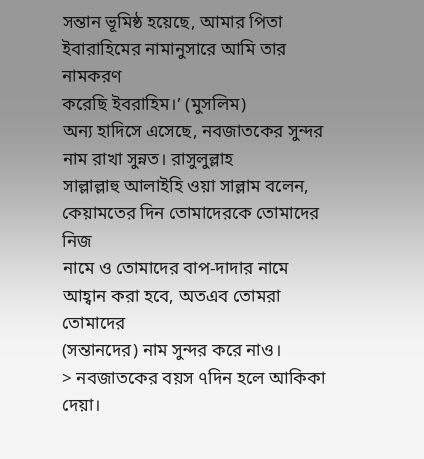সন্তান ভূমিষ্ঠ হয়েছে, আমার পিতা ইবারাহিমের নামানুসারে আমি তার নামকরণ
করেছি ইবরাহিম।’ (মুসলিম)
অন্য হাদিসে এসেছে, নবজাতকের সুন্দর নাম রাখা সুন্নত। রাসুলুল্লাহ
সাল্লাল্লাহু আলাইহি ওয়া সাল্লাম বলেন, কেয়ামতের দিন তোমাদেরকে তোমাদের নিজ
নামে ও তোমাদের বাপ-দাদার নামে আহ্বান করা হবে, অতএব তোমরা তোমাদের
(সন্তানদের) নাম সুন্দর করে নাও।
> নবজাতকের বয়স ৭দিন হলে আকিকা দেয়া।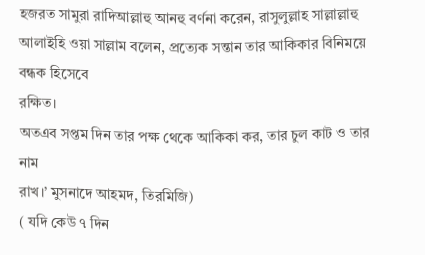হজরত সামুরা রাদিআল্লাহু আনহু বর্ণনা করেন, রাসুলুল্লাহ সাল্লাল্লাহু
আলাইহি ওয়া সাল্লাম বলেন, প্রত্যেক সন্তান তার আকিকার বিনিময়ে বন্ধক হিসেবে
রক্ষিত।
অতএব সপ্তম দিন তার পক্ষ থেকে আকিকা কর, তার চুল কাট ও তার নাম
রাখ।’ মুসনাদে আহমদ, তিরমিজি)
( যদি কেউ ৭ দিন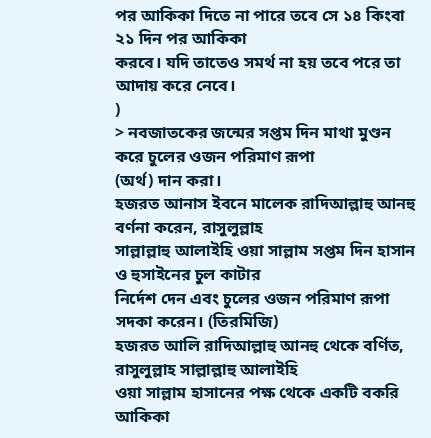পর আকিকা দিতে না পারে তবে সে ১৪ কিংবা ২১ দিন পর আকিকা
করবে। যদি তাতেও সমর্থ না হয় তবে পরে তা আদায় করে নেবে।
)
> নবজাতকের জন্মের সপ্তম দিন মাথা মুণ্ডন করে চুলের ওজন পরিমাণ রূপা
(অর্থ) দান করা।
হজরত আনাস ইবনে মালেক রাদিআল্লাহু আনহু বর্ণনা করেন, রাসুলুল্লাহ
সাল্লাল্লাহু আলাইহি ওয়া সাল্লাম সপ্তম দিন হাসান ও হুসাইনের চুল কাটার
নির্দেশ দেন এবং চুলের ওজন পরিমাণ রূপা সদকা করেন। (তিরমিজি)
হজরত আলি রাদিআল্লাহু আনহু থেকে বর্ণিত, রাসুলুল্লাহ সাল্লাল্লাহু আলাইহি
ওয়া সাল্লাম হাসানের পক্ষ থেকে একটি বকরি আকিকা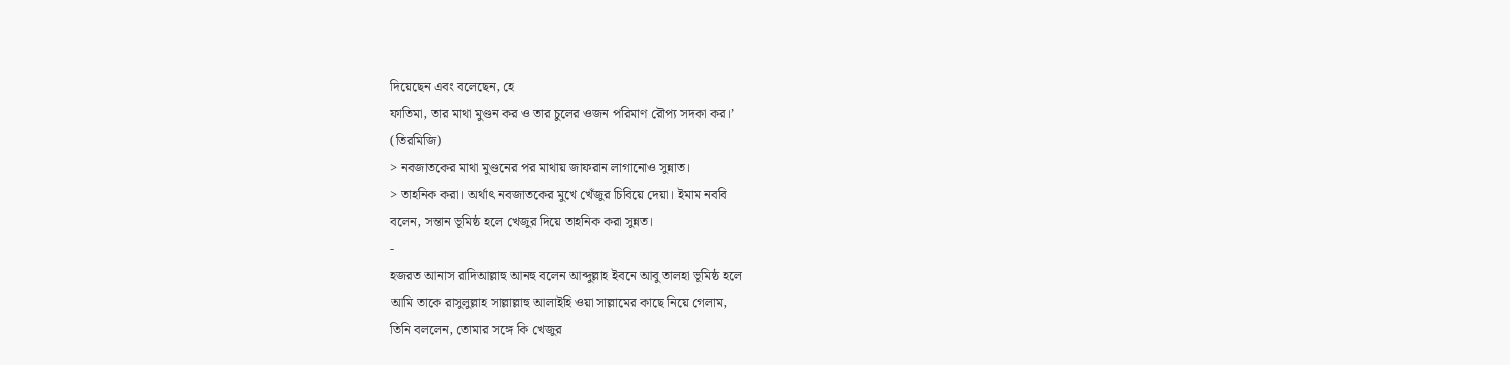দিয়েছেন এবং বলেছেন, হে
ফাতিমা, তার মাথা মুণ্ডন কর ও তার চুলের ওজন পরিমাণ রৌপ্য সদকা কর।’
(তিরমিজি)
> নবজাতকের মাথা মুণ্ডনের পর মাথায় জাফরান লাগানোও সুন্নাত।
> তাহনিক করা। অর্থাৎ নবজাতকের মুখে খেঁজুর চিবিয়ে দেয়া। ইমাম নববি
বলেন, সন্তান ভূমিষ্ঠ হলে খেজুর দিয়ে তাহনিক করা সুন্নত।
-
হজরত আনাস রাদিআল্লাহু আনহু বলেন আব্দুল্লাহ ইবনে আবু তালহা ভূমিষ্ঠ হলে
আমি তাকে রাসুলুল্লাহ সাল্লাল্লাহু আলাইহি ওয়া সাল্লামের কাছে নিয়ে গেলাম,
তিনি বললেন, তোমার সঙ্গে কি খেজুর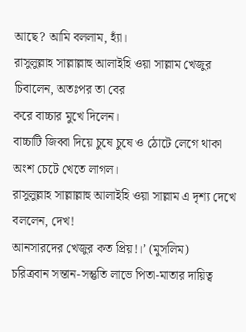আছে? আমি বললাম, হ্যাঁ।
রাসুলুল্লাহ সাল্লাল্লাহু আলাইহি ওয়া সাল্লাম খেজুর চিবালেন, অতঃপর তা বের
করে বাচ্চার মুখে দিলেন।
বাচ্চাটি জিব্বা দিয়ে চুষে চুষে ও ঠোটে লেগে থাকা অংশ চেটে খেতে লাগল।
রাসুলুল্লাহ সাল্লাল্লাহু আলাইহি ওয়া সাল্লাম এ দৃশ্য দেখে বললেন, দেখ!
আনসারদের খেজুর কত প্রিয়!।’ (মুসলিম)
চরিত্রবান সন্তান-সন্তুতি লাভে পিতা-মাতার দায়িত্ব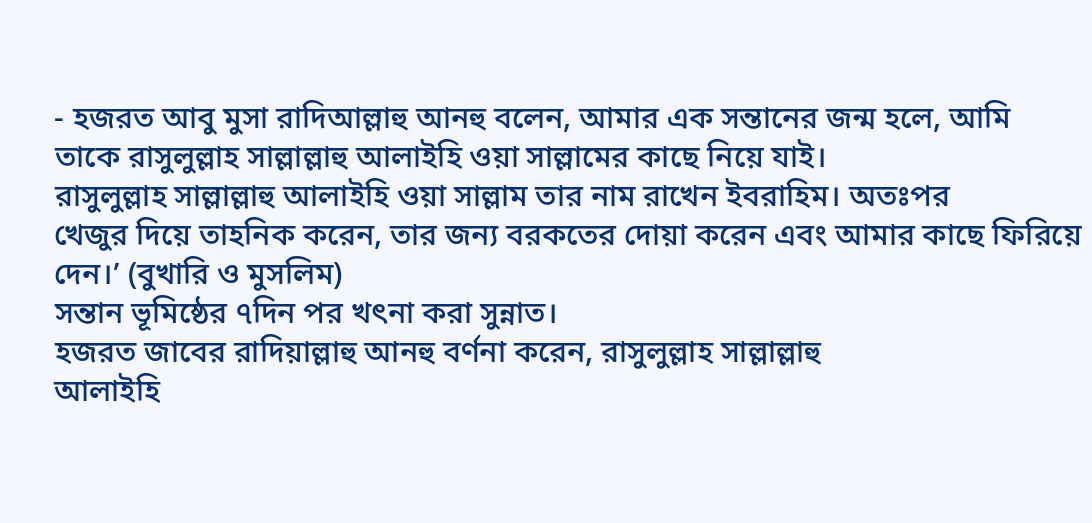- হজরত আবু মুসা রাদিআল্লাহু আনহু বলেন, আমার এক সন্তানের জন্ম হলে, আমি
তাকে রাসুলুল্লাহ সাল্লাল্লাহু আলাইহি ওয়া সাল্লামের কাছে নিয়ে যাই।
রাসুলুল্লাহ সাল্লাল্লাহু আলাইহি ওয়া সাল্লাম তার নাম রাখেন ইবরাহিম। অতঃপর
খেজুর দিয়ে তাহনিক করেন, তার জন্য বরকতের দোয়া করেন এবং আমার কাছে ফিরিয়ে
দেন।’ (বুখারি ও মুসলিম)
সন্তান ভূমিষ্ঠের ৭দিন পর খৎনা করা সুন্নাত।
হজরত জাবের রাদিয়াল্লাহু আনহু বর্ণনা করেন, রাসুলুল্লাহ সাল্লাল্লাহু
আলাইহি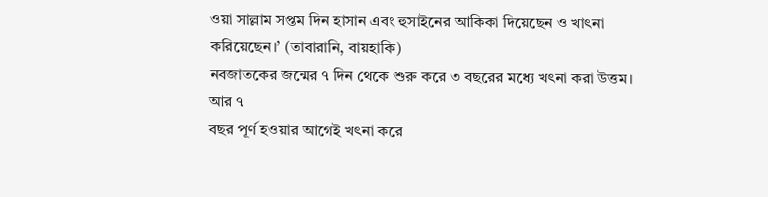ওয়া সাল্লাম সপ্তম দিন হাসান এবং হুসাইনের আকিকা দিয়েছেন ও খাৎনা
করিয়েছেন।’ (তাবারানি, বায়হাকি)
নবজাতকের জন্মের ৭ দিন থেকে শুরু করে ৩ বছরের মধ্যে খৎনা করা উত্তম।
আর ৭
বছর পূর্ণ হওয়ার আগেই খৎনা করে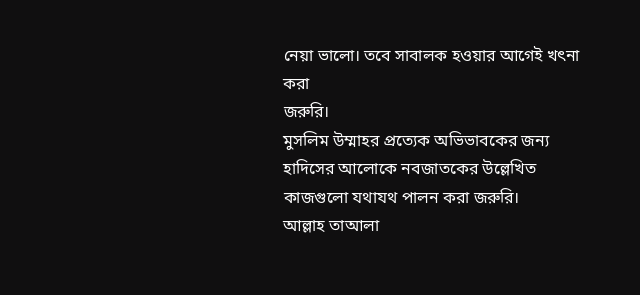নেয়া ভালো। তবে সাবালক হওয়ার আগেই খৎনা করা
জরুরি।
মুসলিম উম্মাহর প্রত্যেক অভিভাবকের জন্য হাদিসের আলোকে নবজাতকের উল্লেখিত
কাজগুলো যথাযথ পালন করা জরুরি।
আল্লাহ তাআলা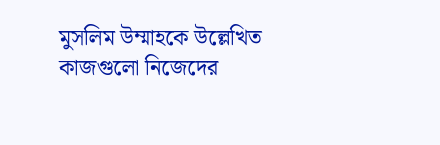মুসলিম উম্মাহকে উল্লেখিত কাজগুলো নিজেদের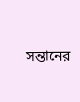সন্তানের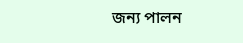জন্য পালন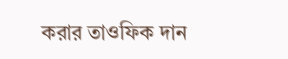করার তাওফিক দান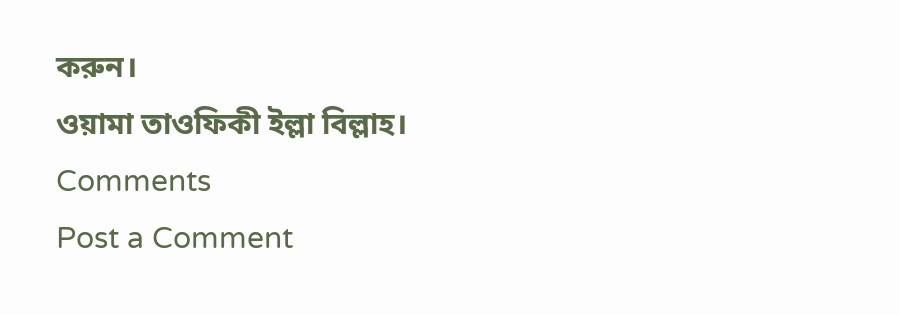করুন।
ওয়ামা তাওফিকী ইল্লা বিল্লাহ।
Comments
Post a Comment